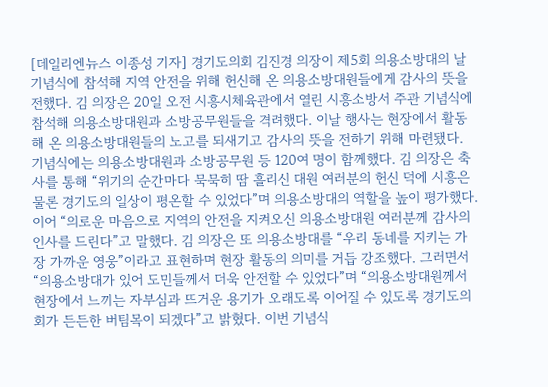[데일리엔뉴스 이종성 기자] 경기도의회 김진경 의장이 제5회 의용소방대의 날 기념식에 참석해 지역 안전을 위해 헌신해 온 의용소방대원들에게 감사의 뜻을 전했다. 김 의장은 20일 오전 시흥시체육관에서 열린 시흥소방서 주관 기념식에 참석해 의용소방대원과 소방공무원들을 격려했다. 이날 행사는 현장에서 활동해 온 의용소방대원들의 노고를 되새기고 감사의 뜻을 전하기 위해 마련됐다. 기념식에는 의용소방대원과 소방공무원 등 120여 명이 함께했다. 김 의장은 축사를 통해 “위기의 순간마다 묵묵히 땀 흘리신 대원 여러분의 헌신 덕에 시흥은 물론 경기도의 일상이 평온할 수 있었다”며 의용소방대의 역할을 높이 평가했다. 이어 “의로운 마음으로 지역의 안전을 지켜오신 의용소방대원 여러분께 감사의 인사를 드린다”고 말했다. 김 의장은 또 의용소방대를 “우리 동네를 지키는 가장 가까운 영웅”이라고 표현하며 현장 활동의 의미를 거듭 강조했다. 그러면서 “의용소방대가 있어 도민들께서 더욱 안전할 수 있었다”며 “의용소방대원께서 현장에서 느끼는 자부심과 뜨거운 용기가 오래도록 이어질 수 있도록 경기도의회가 든든한 버팀목이 되겠다”고 밝혔다. 이번 기념식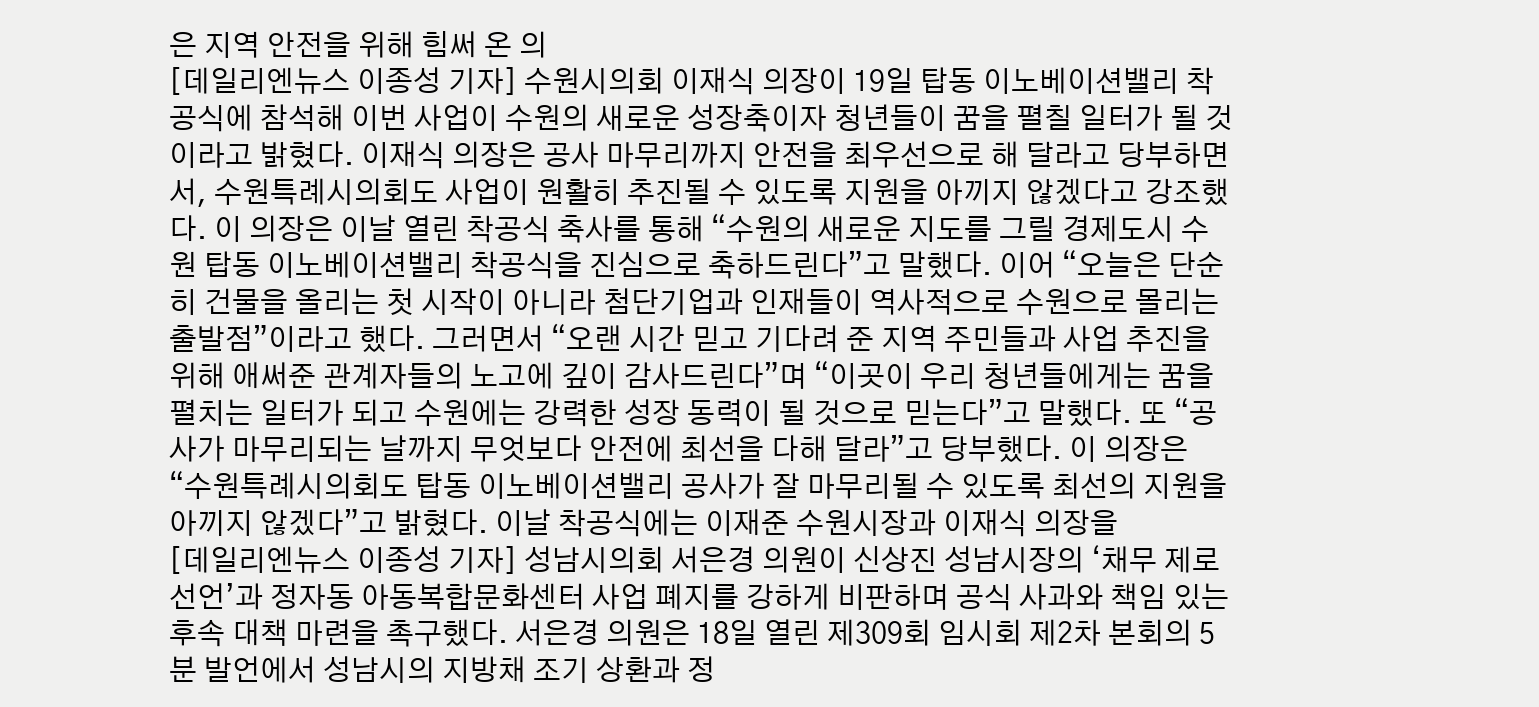은 지역 안전을 위해 힘써 온 의
[데일리엔뉴스 이종성 기자] 수원시의회 이재식 의장이 19일 탑동 이노베이션밸리 착공식에 참석해 이번 사업이 수원의 새로운 성장축이자 청년들이 꿈을 펼칠 일터가 될 것이라고 밝혔다. 이재식 의장은 공사 마무리까지 안전을 최우선으로 해 달라고 당부하면서, 수원특례시의회도 사업이 원활히 추진될 수 있도록 지원을 아끼지 않겠다고 강조했다. 이 의장은 이날 열린 착공식 축사를 통해 “수원의 새로운 지도를 그릴 경제도시 수원 탑동 이노베이션밸리 착공식을 진심으로 축하드린다”고 말했다. 이어 “오늘은 단순히 건물을 올리는 첫 시작이 아니라 첨단기업과 인재들이 역사적으로 수원으로 몰리는 출발점”이라고 했다. 그러면서 “오랜 시간 믿고 기다려 준 지역 주민들과 사업 추진을 위해 애써준 관계자들의 노고에 깊이 감사드린다”며 “이곳이 우리 청년들에게는 꿈을 펼치는 일터가 되고 수원에는 강력한 성장 동력이 될 것으로 믿는다”고 말했다. 또 “공사가 마무리되는 날까지 무엇보다 안전에 최선을 다해 달라”고 당부했다. 이 의장은 “수원특례시의회도 탑동 이노베이션밸리 공사가 잘 마무리될 수 있도록 최선의 지원을 아끼지 않겠다”고 밝혔다. 이날 착공식에는 이재준 수원시장과 이재식 의장을
[데일리엔뉴스 이종성 기자] 성남시의회 서은경 의원이 신상진 성남시장의 ‘채무 제로 선언’과 정자동 아동복합문화센터 사업 폐지를 강하게 비판하며 공식 사과와 책임 있는 후속 대책 마련을 촉구했다. 서은경 의원은 18일 열린 제309회 임시회 제2차 본회의 5분 발언에서 성남시의 지방채 조기 상환과 정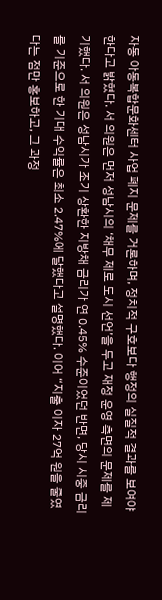자동 아동복합문화센터 사업 폐지 문제를 거론하며, 정치적 구호보다 행정의 실질적 결과를 보여야 한다고 밝혔다. 서 의원은 먼저 성남시의 ‘채무 제로 도시 선언’을 두고 재정 운영 측면의 문제를 제기했다. 서 의원은 성남시가 조기 상환한 지방채 금리가 연 0.45% 수준이었던 반면, 당시 시중 금리를 기준으로 한 기대 수익률은 최소 2.47%에 달했다고 설명했다. 이어 “지출 이자 27억 원을 줄였다는 점만 홍보하고, 그 과정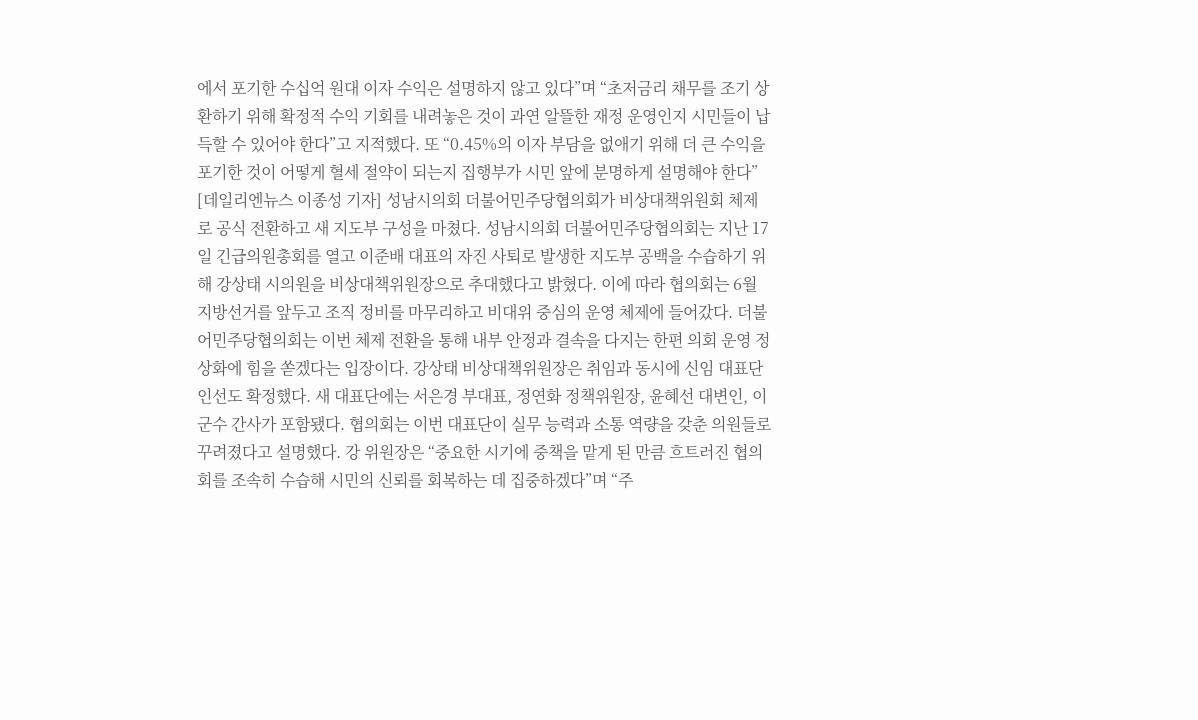에서 포기한 수십억 원대 이자 수익은 설명하지 않고 있다”며 “초저금리 채무를 조기 상환하기 위해 확정적 수익 기회를 내려놓은 것이 과연 알뜰한 재정 운영인지 시민들이 납득할 수 있어야 한다”고 지적했다. 또 “0.45%의 이자 부담을 없애기 위해 더 큰 수익을 포기한 것이 어떻게 혈세 절약이 되는지 집행부가 시민 앞에 분명하게 설명해야 한다”
[데일리엔뉴스 이종성 기자] 성남시의회 더불어민주당협의회가 비상대책위원회 체제로 공식 전환하고 새 지도부 구성을 마쳤다. 성남시의회 더불어민주당협의회는 지난 17일 긴급의원총회를 열고 이준배 대표의 자진 사퇴로 발생한 지도부 공백을 수습하기 위해 강상태 시의원을 비상대책위원장으로 추대했다고 밝혔다. 이에 따라 협의회는 6월 지방선거를 앞두고 조직 정비를 마무리하고 비대위 중심의 운영 체제에 들어갔다. 더불어민주당협의회는 이번 체제 전환을 통해 내부 안정과 결속을 다지는 한편 의회 운영 정상화에 힘을 쏟겠다는 입장이다. 강상태 비상대책위원장은 취임과 동시에 신임 대표단 인선도 확정했다. 새 대표단에는 서은경 부대표, 정연화 정책위원장, 윤혜선 대변인, 이군수 간사가 포함됐다. 협의회는 이번 대표단이 실무 능력과 소통 역량을 갖춘 의원들로 꾸려졌다고 설명했다. 강 위원장은 “중요한 시기에 중책을 맡게 된 만큼 흐트러진 협의회를 조속히 수습해 시민의 신뢰를 회복하는 데 집중하겠다”며 “주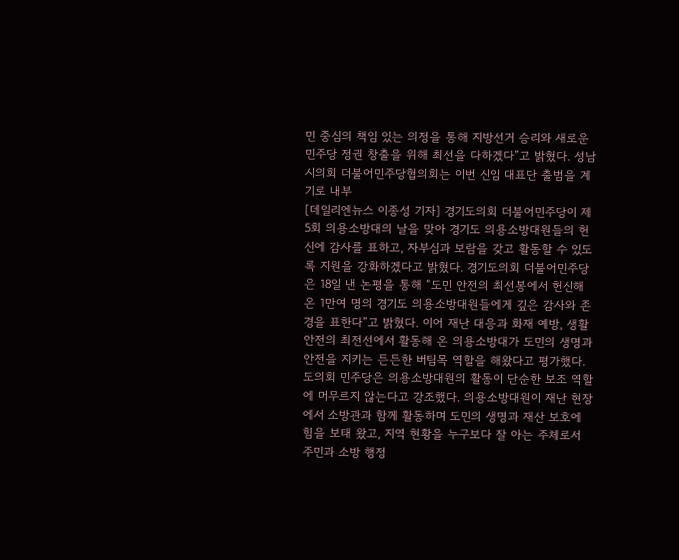민 중심의 책임 있는 의정을 통해 지방선거 승리와 새로운 민주당 정권 창출을 위해 최선을 다하겠다”고 밝혔다. 성남시의회 더불어민주당협의회는 이번 신임 대표단 출범을 계기로 내부
[데일리엔뉴스 이종성 기자] 경기도의회 더불어민주당이 제5회 의용소방대의 날을 맞아 경기도 의용소방대원들의 헌신에 감사를 표하고, 자부심과 보람을 갖고 활동할 수 있도록 지원을 강화하겠다고 밝혔다. 경기도의회 더불어민주당은 18일 낸 논평을 통해 “도민 안전의 최선봉에서 헌신해 온 1만여 명의 경기도 의용소방대원들에게 깊은 감사와 존경을 표한다”고 밝혔다. 이어 재난 대응과 화재 예방, 생활 안전의 최전선에서 활동해 온 의용소방대가 도민의 생명과 안전을 지키는 든든한 버팀목 역할을 해왔다고 평가했다. 도의회 민주당은 의용소방대원의 활동이 단순한 보조 역할에 머무르지 않는다고 강조했다. 의용소방대원이 재난 현장에서 소방관과 함께 활동하며 도민의 생명과 재산 보호에 힘을 보태 왔고, 지역 현황을 누구보다 잘 아는 주체로서 주민과 소방 행정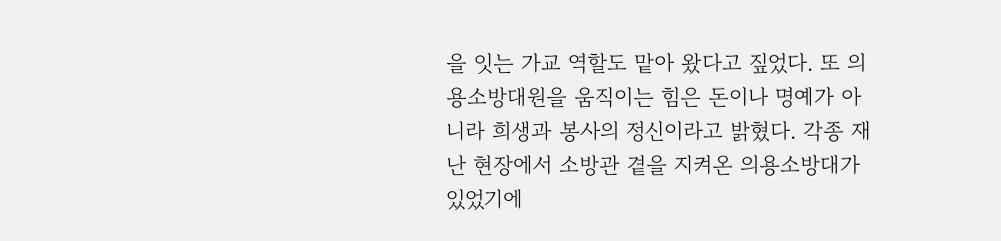을 잇는 가교 역할도 맡아 왔다고 짚었다. 또 의용소방대원을 움직이는 힘은 돈이나 명예가 아니라 희생과 봉사의 정신이라고 밝혔다. 각종 재난 현장에서 소방관 곁을 지켜온 의용소방대가 있었기에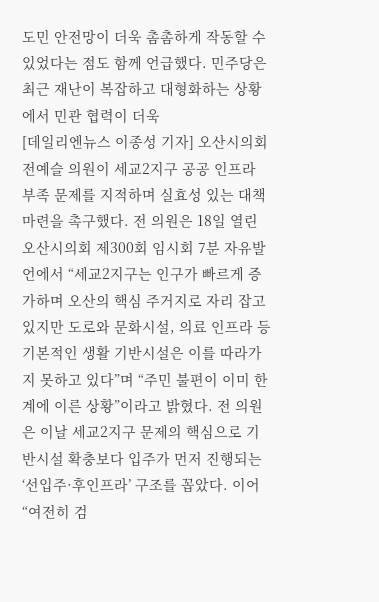도민 안전망이 더욱 촘촘하게 작동할 수 있었다는 점도 함께 언급했다. 민주당은 최근 재난이 복잡하고 대형화하는 상황에서 민관 협력이 더욱
[데일리엔뉴스 이종성 기자] 오산시의회 전예슬 의원이 세교2지구 공공 인프라 부족 문제를 지적하며 실효성 있는 대책 마련을 촉구했다. 전 의원은 18일 열린 오산시의회 제300회 임시회 7분 자유발언에서 “세교2지구는 인구가 빠르게 증가하며 오산의 핵심 주거지로 자리 잡고 있지만 도로와 문화시설, 의료 인프라 등 기본적인 생활 기반시설은 이를 따라가지 못하고 있다”며 “주민 불편이 이미 한계에 이른 상황”이라고 밝혔다. 전 의원은 이날 세교2지구 문제의 핵심으로 기반시설 확충보다 입주가 먼저 진행되는 ‘선입주·후인프라’ 구조를 꼽았다. 이어 “여전히 검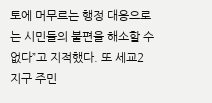토에 머무르는 행정 대응으로는 시민들의 불편을 해소할 수 없다”고 지적했다. 또 세교2지구 주민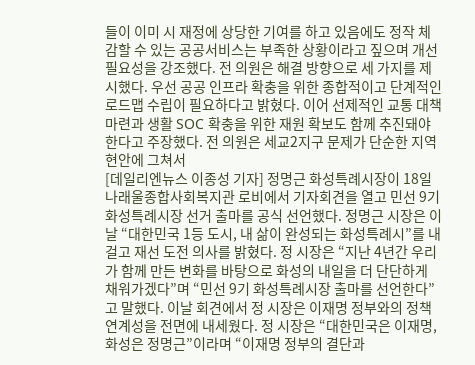들이 이미 시 재정에 상당한 기여를 하고 있음에도 정작 체감할 수 있는 공공서비스는 부족한 상황이라고 짚으며 개선 필요성을 강조했다. 전 의원은 해결 방향으로 세 가지를 제시했다. 우선 공공 인프라 확충을 위한 종합적이고 단계적인 로드맵 수립이 필요하다고 밝혔다. 이어 선제적인 교통 대책 마련과 생활 SOC 확충을 위한 재원 확보도 함께 추진돼야 한다고 주장했다. 전 의원은 세교2지구 문제가 단순한 지역 현안에 그쳐서
[데일리엔뉴스 이종성 기자] 정명근 화성특례시장이 18일 나래울종합사회복지관 로비에서 기자회견을 열고 민선 9기 화성특례시장 선거 출마를 공식 선언했다. 정명근 시장은 이날 “대한민국 1등 도시, 내 삶이 완성되는 화성특례시”를 내걸고 재선 도전 의사를 밝혔다. 정 시장은 “지난 4년간 우리가 함께 만든 변화를 바탕으로 화성의 내일을 더 단단하게 채워가겠다”며 “민선 9기 화성특례시장 출마를 선언한다”고 말했다. 이날 회견에서 정 시장은 이재명 정부와의 정책 연계성을 전면에 내세웠다. 정 시장은 “대한민국은 이재명, 화성은 정명근”이라며 “이재명 정부의 결단과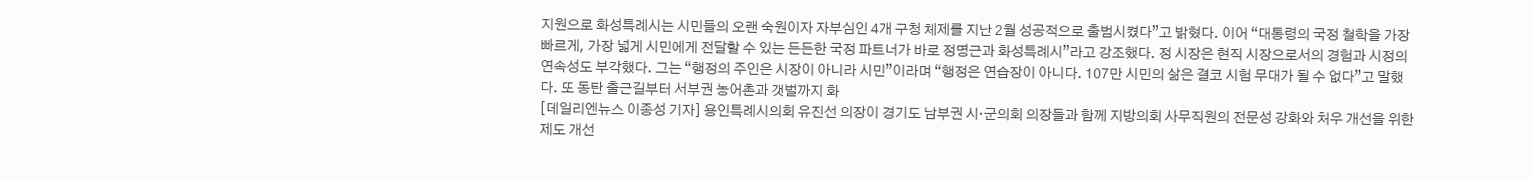지원으로 화성특례시는 시민들의 오랜 숙원이자 자부심인 4개 구청 체제를 지난 2월 성공적으로 출범시켰다”고 밝혔다. 이어 “대통령의 국정 철학을 가장 빠르게, 가장 넓게 시민에게 전달할 수 있는 든든한 국정 파트너가 바로 정명근과 화성특례시”라고 강조했다. 정 시장은 현직 시장으로서의 경험과 시정의 연속성도 부각했다. 그는 “행정의 주인은 시장이 아니라 시민”이라며 “행정은 연습장이 아니다. 107만 시민의 삶은 결코 시험 무대가 될 수 없다”고 말했다. 또 동탄 출근길부터 서부권 농어촌과 갯벌까지 화
[데일리엔뉴스 이종성 기자] 용인특례시의회 유진선 의장이 경기도 남부권 시·군의회 의장들과 함께 지방의회 사무직원의 전문성 강화와 처우 개선을 위한 제도 개선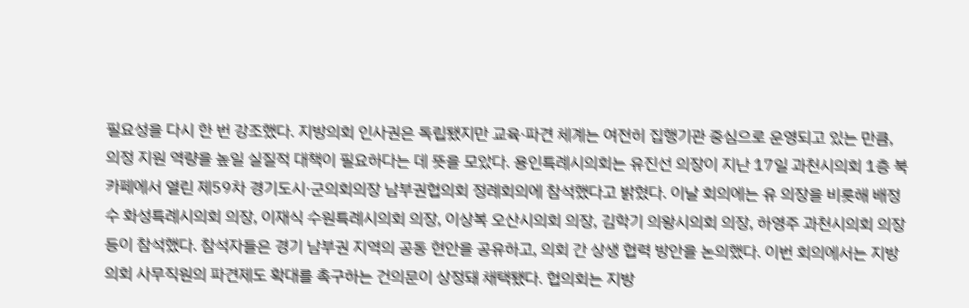필요성을 다시 한 번 강조했다. 지방의회 인사권은 독립됐지만 교육·파견 체계는 여전히 집행기관 중심으로 운영되고 있는 만큼, 의정 지원 역량을 높일 실질적 대책이 필요하다는 데 뜻을 모았다. 용인특례시의회는 유진선 의장이 지난 17일 과천시의회 1층 북카페에서 열린 제59차 경기도시·군의회의장 남부권협의회 정례회의에 참석했다고 밝혔다. 이날 회의에는 유 의장을 비롯해 배정수 화성특례시의회 의장, 이재식 수원특례시의회 의장, 이상복 오산시의회 의장, 김학기 의왕시의회 의장, 하영주 과천시의회 의장 등이 참석했다. 참석자들은 경기 남부권 지역의 공동 현안을 공유하고, 의회 간 상생 협력 방안을 논의했다. 이번 회의에서는 지방의회 사무직원의 파견제도 확대를 촉구하는 건의문이 상정돼 채택됐다. 협의회는 지방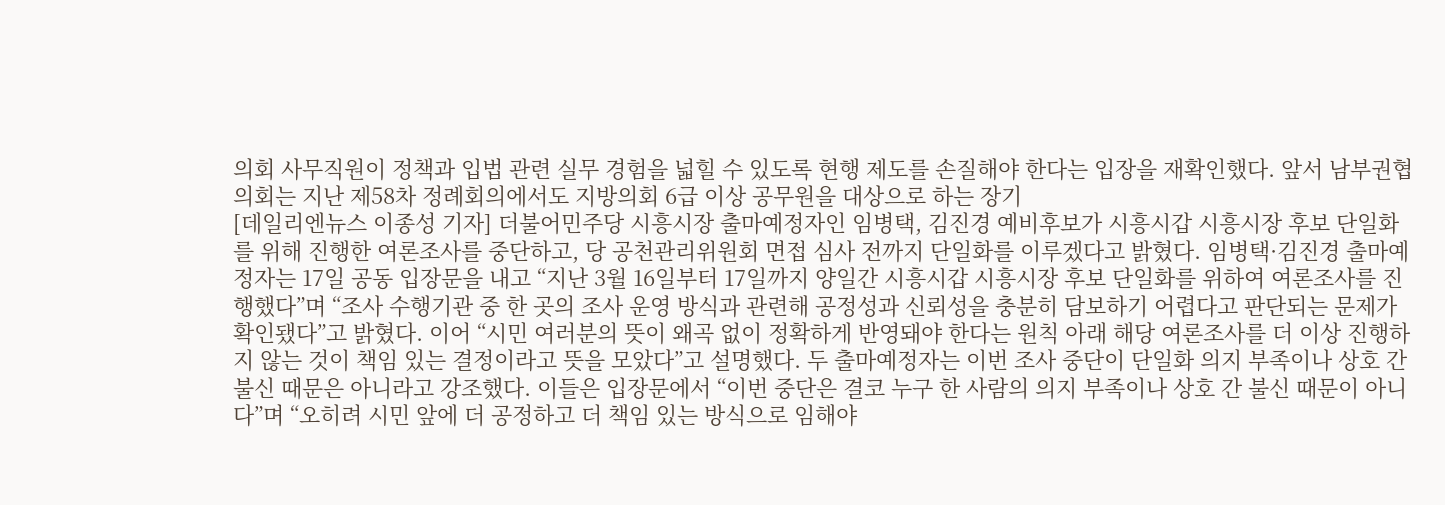의회 사무직원이 정책과 입법 관련 실무 경험을 넓힐 수 있도록 현행 제도를 손질해야 한다는 입장을 재확인했다. 앞서 남부권협의회는 지난 제58차 정례회의에서도 지방의회 6급 이상 공무원을 대상으로 하는 장기
[데일리엔뉴스 이종성 기자] 더불어민주당 시흥시장 출마예정자인 임병택, 김진경 예비후보가 시흥시갑 시흥시장 후보 단일화를 위해 진행한 여론조사를 중단하고, 당 공천관리위원회 면접 심사 전까지 단일화를 이루겠다고 밝혔다. 임병택·김진경 출마예정자는 17일 공동 입장문을 내고 “지난 3월 16일부터 17일까지 양일간 시흥시갑 시흥시장 후보 단일화를 위하여 여론조사를 진행했다”며 “조사 수행기관 중 한 곳의 조사 운영 방식과 관련해 공정성과 신뢰성을 충분히 담보하기 어렵다고 판단되는 문제가 확인됐다”고 밝혔다. 이어 “시민 여러분의 뜻이 왜곡 없이 정확하게 반영돼야 한다는 원칙 아래 해당 여론조사를 더 이상 진행하지 않는 것이 책임 있는 결정이라고 뜻을 모았다”고 설명했다. 두 출마예정자는 이번 조사 중단이 단일화 의지 부족이나 상호 간 불신 때문은 아니라고 강조했다. 이들은 입장문에서 “이번 중단은 결코 누구 한 사람의 의지 부족이나 상호 간 불신 때문이 아니다”며 “오히려 시민 앞에 더 공정하고 더 책임 있는 방식으로 임해야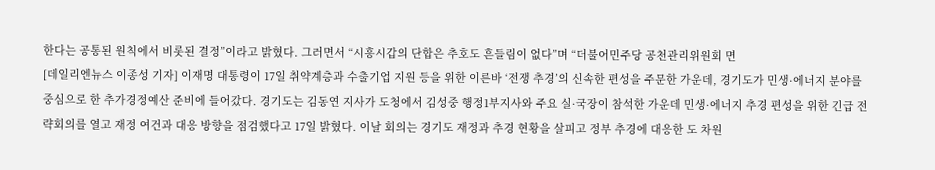한다는 공통된 원칙에서 비롯된 결정”이라고 밝혔다. 그러면서 “시흥시갑의 단합은 추호도 흔들림이 없다”며 “더불어민주당 공천관리위원회 면
[데일리엔뉴스 이종성 기자] 이재명 대통령이 17일 취약계층과 수출기업 지원 등을 위한 이른바 ‘전쟁 추경’의 신속한 편성을 주문한 가운데, 경기도가 민생·에너지 분야를 중심으로 한 추가경정예산 준비에 들어갔다. 경기도는 김동연 지사가 도청에서 김성중 행정1부지사와 주요 실·국장이 참석한 가운데 민생·에너지 추경 편성을 위한 긴급 전략회의를 열고 재정 여건과 대응 방향을 점검했다고 17일 밝혔다. 이날 회의는 경기도 재정과 추경 현황을 살피고 정부 추경에 대응한 도 차원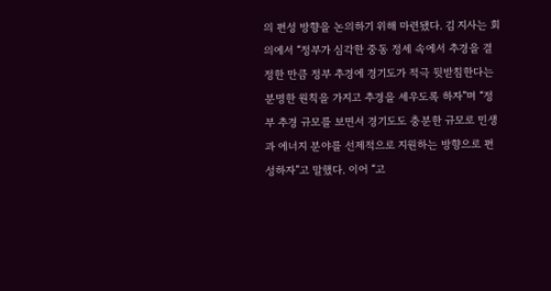의 편성 방향을 논의하기 위해 마련됐다. 김 지사는 회의에서 “정부가 심각한 중동 정세 속에서 추경을 결정한 만큼 정부 추경에 경기도가 적극 뒷받침한다는 분명한 원칙을 가지고 추경을 세우도록 하자”며 “정부 추경 규모를 보면서 경기도도 충분한 규모로 민생과 에너지 분야를 선제적으로 지원하는 방향으로 편성하자”고 말했다. 이어 “고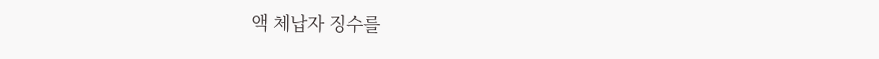액 체납자 징수를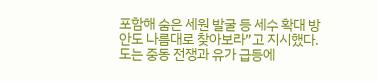포함해 숨은 세원 발굴 등 세수 확대 방안도 나름대로 찾아보라”고 지시했다. 도는 중동 전쟁과 유가 급등에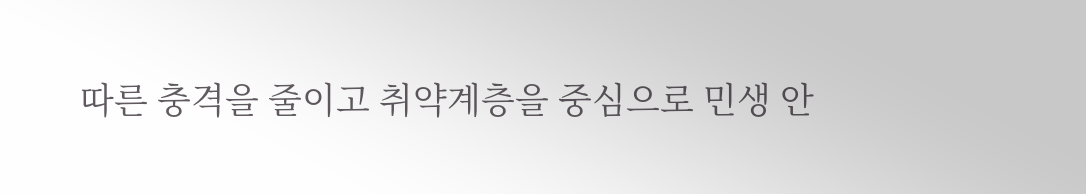따른 충격을 줄이고 취약계층을 중심으로 민생 안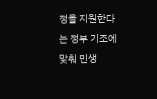정을 지원한다는 정부 기조에 맞춰 민생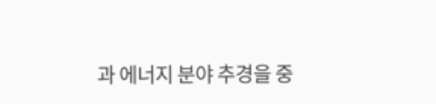과 에너지 분야 추경을 중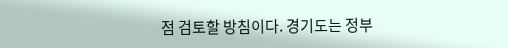점 검토할 방침이다. 경기도는 정부